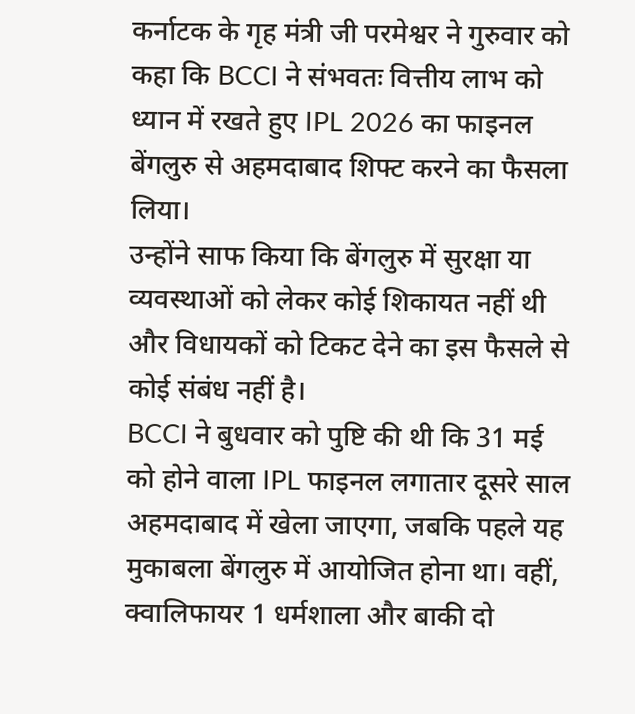कर्नाटक के गृह मंत्री जी परमेश्वर ने गुरुवार को कहा कि BCCI ने संभवतः वित्तीय लाभ को ध्यान में रखते हुए IPL 2026 का फाइनल बेंगलुरु से अहमदाबाद शिफ्ट करने का फैसला लिया।
उन्होंने साफ किया कि बेंगलुरु में सुरक्षा या व्यवस्थाओं को लेकर कोई शिकायत नहीं थी और विधायकों को टिकट देने का इस फैसले से कोई संबंध नहीं है।
BCCI ने बुधवार को पुष्टि की थी कि 31 मई को होने वाला IPL फाइनल लगातार दूसरे साल अहमदाबाद में खेला जाएगा, जबकि पहले यह मुकाबला बेंगलुरु में आयोजित होना था। वहीं, क्वालिफायर 1 धर्मशाला और बाकी दो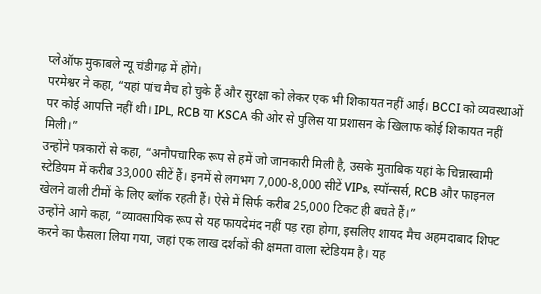प्लेऑफ मुकाबले न्यू चंडीगढ़ में होंगे।
परमेश्वर ने कहा, “यहां पांच मैच हो चुके हैं और सुरक्षा को लेकर एक भी शिकायत नहीं आई। BCCI को व्यवस्थाओं पर कोई आपत्ति नहीं थी। IPL, RCB या KSCA की ओर से पुलिस या प्रशासन के खिलाफ कोई शिकायत नहीं मिली।”
उन्होंने पत्रकारों से कहा, “अनौपचारिक रूप से हमें जो जानकारी मिली है, उसके मुताबिक यहां के चिन्नास्वामी स्टेडियम में करीब 33,000 सीटें हैं। इनमें से लगभग 7,000-8,000 सीटें VIPs, स्पॉन्सर्स, RCB और फाइनल खेलने वाली टीमों के लिए ब्लॉक रहती हैं। ऐसे में सिर्फ करीब 25,000 टिकट ही बचते हैं।”
उन्होंने आगे कहा, “व्यावसायिक रूप से यह फायदेमंद नहीं पड़ रहा होगा, इसलिए शायद मैच अहमदाबाद शिफ्ट करने का फैसला लिया गया, जहां एक लाख दर्शकों की क्षमता वाला स्टेडियम है। यह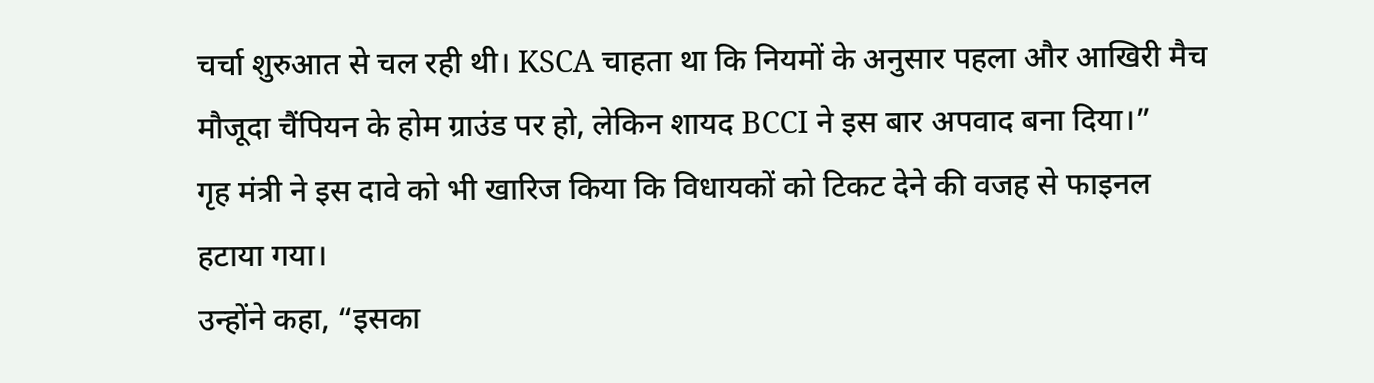चर्चा शुरुआत से चल रही थी। KSCA चाहता था कि नियमों के अनुसार पहला और आखिरी मैच मौजूदा चैंपियन के होम ग्राउंड पर हो, लेकिन शायद BCCI ने इस बार अपवाद बना दिया।”
गृह मंत्री ने इस दावे को भी खारिज किया कि विधायकों को टिकट देने की वजह से फाइनल हटाया गया।
उन्होंने कहा, “इसका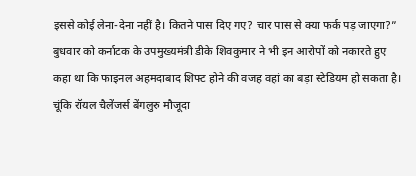इससे कोई लेना-देना नहीं है। कितने पास दिए गए? चार पास से क्या फर्क पड़ जाएगा?”
बुधवार को कर्नाटक के उपमुख्यमंत्री डीके शिवकुमार ने भी इन आरोपों को नकारते हुए कहा था कि फाइनल अहमदाबाद शिफ्ट होने की वजह वहां का बड़ा स्टेडियम हो सकता है।
चूंकि रॉयल चैलेंजर्स बेंगलुरु मौजूदा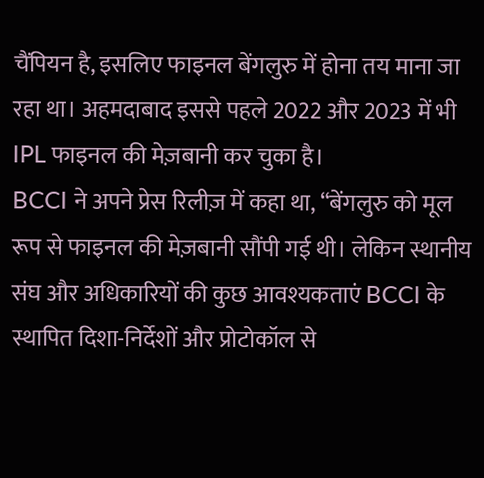चैंपियन है, इसलिए फाइनल बेंगलुरु में होना तय माना जा रहा था। अहमदाबाद इससे पहले 2022 और 2023 में भी IPL फाइनल की मेज़बानी कर चुका है।
BCCI ने अपने प्रेस रिलीज़ में कहा था, “बेंगलुरु को मूल रूप से फाइनल की मेज़बानी सौंपी गई थी। लेकिन स्थानीय संघ और अधिकारियों की कुछ आवश्यकताएं BCCI के स्थापित दिशा-निर्देशों और प्रोटोकॉल से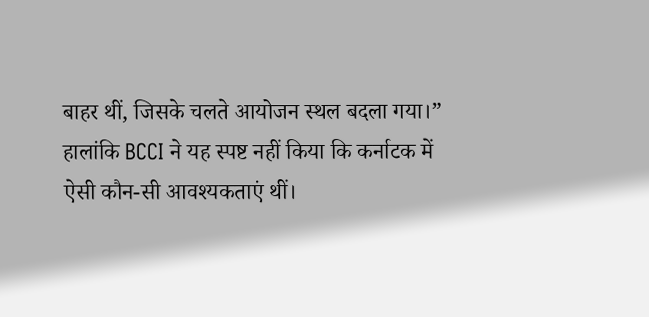बाहर थीं, जिसके चलते आयोजन स्थल बदला गया।”
हालांकि BCCI ने यह स्पष्ट नहीं किया कि कर्नाटक में ऐसी कौन-सी आवश्यकताएं थीं।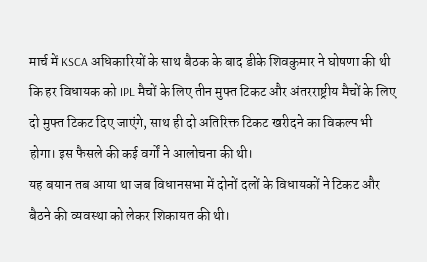मार्च में KSCA अधिकारियों के साथ बैठक के बाद डीके शिवकुमार ने घोषणा की थी कि हर विधायक को IPL मैचों के लिए तीन मुफ्त टिकट और अंतरराष्ट्रीय मैचों के लिए दो मुफ्त टिकट दिए जाएंगे, साथ ही दो अतिरिक्त टिकट खरीदने का विकल्प भी होगा। इस फैसले की कई वर्गों ने आलोचना की थी।
यह बयान तब आया था जब विधानसभा में दोनों दलों के विधायकों ने टिकट और बैठने की व्यवस्था को लेकर शिकायत की थी।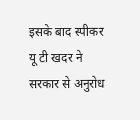इसके बाद स्पीकर यू टी खदर ने सरकार से अनुरोध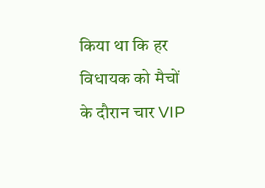किया था कि हर विधायक को मैचों के दौरान चार VIP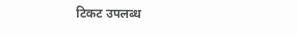टिकट उपलब्ध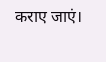कराए जाएं।